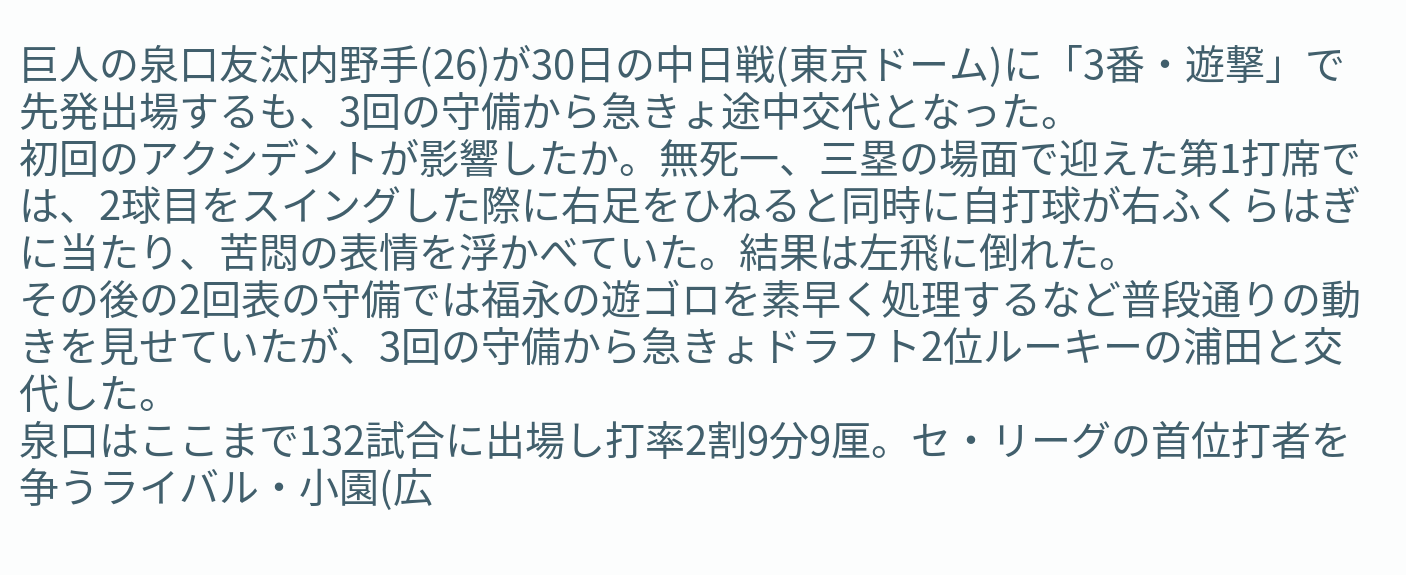巨人の泉口友汰内野手(26)が30日の中日戦(東京ドーム)に「3番・遊撃」で先発出場するも、3回の守備から急きょ途中交代となった。
初回のアクシデントが影響したか。無死一、三塁の場面で迎えた第1打席では、2球目をスイングした際に右足をひねると同時に自打球が右ふくらはぎに当たり、苦悶の表情を浮かべていた。結果は左飛に倒れた。
その後の2回表の守備では福永の遊ゴロを素早く処理するなど普段通りの動きを見せていたが、3回の守備から急きょドラフト2位ルーキーの浦田と交代した。
泉口はここまで132試合に出場し打率2割9分9厘。セ・リーグの首位打者を争うライバル・小園(広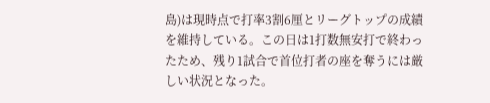島)は現時点で打率3割6厘とリーグトップの成績を維持している。この日は1打数無安打で終わったため、残り1試合で首位打者の座を奪うには厳しい状況となった。